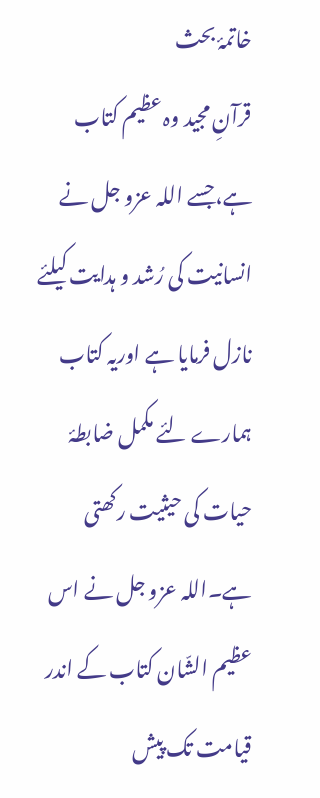خاتمۂ بحث
قرآنِ مجید وہ عظیم کتاب ہے،جسے اللہ عزو جل نے انسانیت کی رُشد و ہدایت کیلئے نازل فرمایا ہے اوریہ کتاب ہمارے لئے مکمل ضابطۂ حیات کی حیثیت رکھتی ہے۔اللہ عزو جل نے اس عظیم الشّان کتاب کے اندر قیامت تک پیش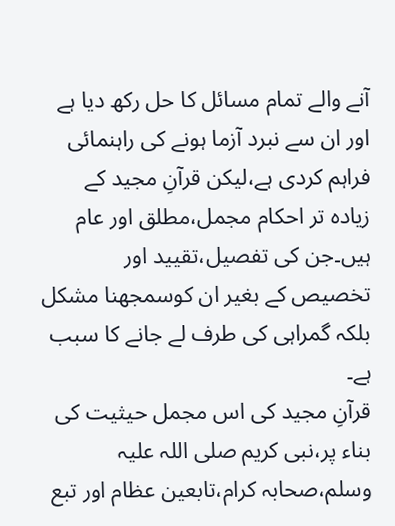آنے والے تمام مسائل کا حل رکھ دیا ہے اور ان سے نبرد آزما ہونے کی راہنمائی فراہم کردی ہے،لیکن قرآنِ مجید کے زیادہ تر احکام مجمل،مطلق اور عام ہیں۔جن کی تفصیل،تقیید اور تخصیص کے بغیر ان کوسمجھنا مشکل بلکہ گمراہی کی طرف لے جانے کا سبب ہے۔
قرآنِ مجید کی اس مجمل حیثیت کی بناء پر،نبی کریم صلی اللہ علیہ وسلم،صحابہ کرام،تابعین عظام اور تبع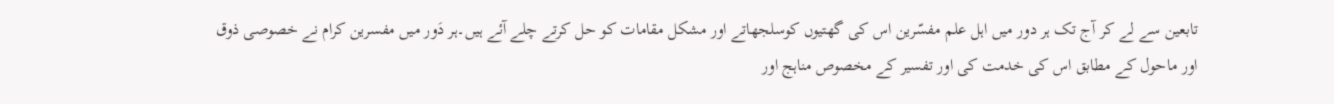تابعین سے لے کر آج تک ہر دور میں اہل علم مفسّرین اس کی گھتیوں کوسلجھاتے اور مشکل مقامات کو حل کرتے چلے آئے ہیں۔ہر دَور میں مفسرین کرام نے خصوصی ذوق اور ماحول کے مطابق اس کی خدمت کی اور تفسیر کے مخصوص مناہج اور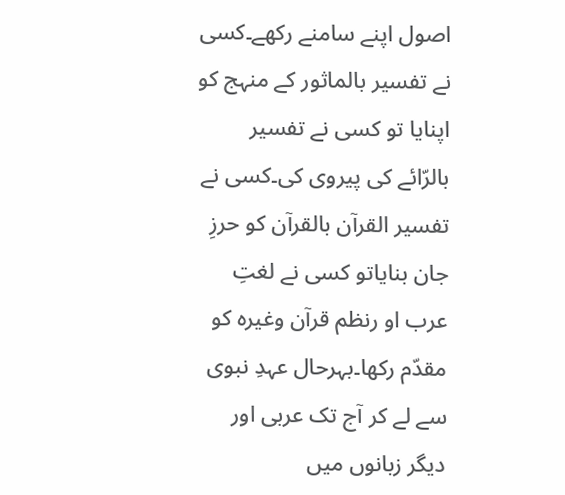اصول اپنے سامنے رکھے۔کسی نے تفسیر بالماثور کے منہج کو اپنایا تو کسی نے تفسیر بالرّائے کی پیروی کی۔کسی نے تفسیر القرآن بالقرآن کو حرزِ جان بنایاتو کسی نے لغتِ عرب او رنظم قرآن وغیرہ کو مقدّم رکھا۔بہرحال عہدِ نبوی سے لے کر آج تک عربی اور دیگر زبانوں میں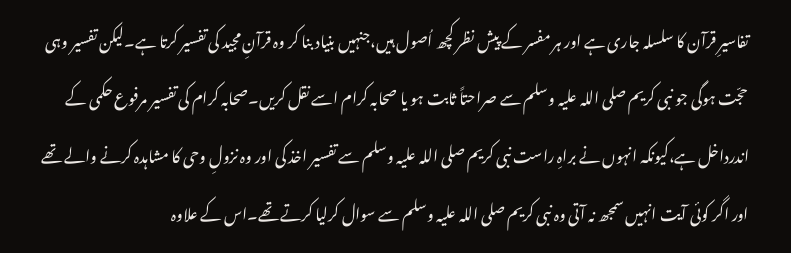تفاسیرِ قرآن کا سلسلہ جاری ہے اور ہر مفسر کے پیش نظر کچھ اُصول ہیں،جنہیں بنیاد بنا کر وہ قرآنِ مجید کی تفسیر کرتا ہے۔لیکن تفسیر وہی حجّت ہوگی جو نبی کریم صلی اللہ علیہ وسلم سے صراحتاً ثابت ہو یا صحابہ کرام اسے نقل کریں۔صحابہ کرام کی تفسیر مرفوع حکمی کے اندرداخل ہے،کیونکہ انہوں نے براہِ راست نبی کریم صلی اللہ علیہ وسلم سے تفسیر اخذ کی اور وہ نزولِ وحی کا مشاہدہ کرنے والے تھے اور اگر کوئی آیت انہیں سمجھ نہ آتی وہ نبی کریم صلی اللہ علیہ وسلم سے سوال کرلیا کرتے تھے۔اس کے علاوہ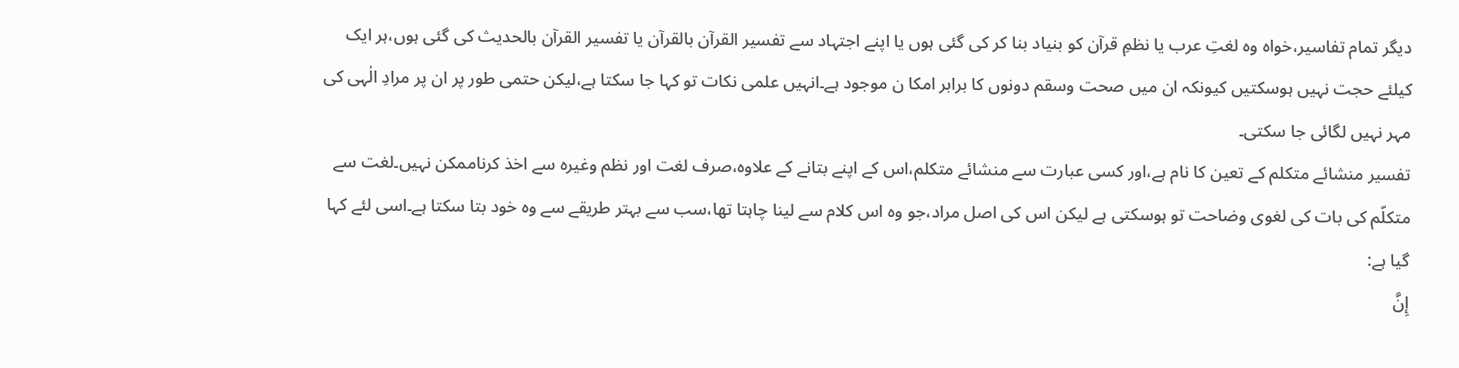دیگر تمام تفاسیر،خواہ وہ لغتِ عرب یا نظمِ قرآن کو بنیاد بنا کر کی گئی ہوں یا اپنے اجتہاد سے تفسیر القرآن بالقرآن یا تفسیر القرآن بالحدیث کی گئی ہوں،ہر ایک کیلئے حجت نہیں ہوسکتیں کیونکہ ان میں صحت وسقم دونوں کا برابر امکا ن موجود ہے۔انہیں علمی نکات تو کہا جا سکتا ہے،لیکن حتمی طور پر ان پر مرادِ الٰہی کی مہر نہیں لگائی جا سکتی۔
تفسیر منشائے متکلم کے تعین کا نام ہے،اور کسی عبارت سے منشائے متکلم،اس کے اپنے بتانے کے علاوہ،صرف لغت اور نظم وغیرہ سے اخذ کرناممکن نہیں۔لغت سے متکلّم کی بات کی لغوی وضاحت تو ہوسکتی ہے لیکن اس کی اصل مراد،جو وہ اس کلام سے لینا چاہتا تھا،سب سے بہتر طریقے سے وہ خود بتا سکتا ہے۔اسی لئے کہا گیا ہے:
إِنَّ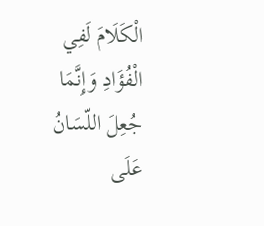الْكَلَامَ لَفِي الْفُؤَادِ وَإِنَّمَا جُعِلَ اللّسَانُ عَلَى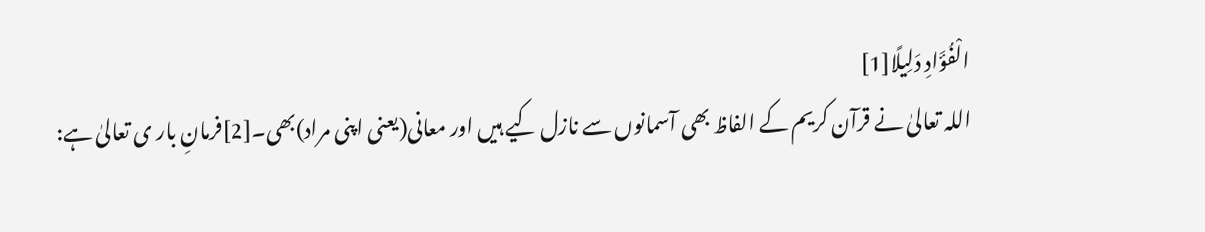الْفُؤَادِ دَلِيلًا[1]
اللہ تعالیٰ نے قرآن کریم کے الفاظ بھی آسمانوں سے نازل کیے ہیں اور معانی(یعنی اپنی مراد)بھی۔[2]فرمانِ بار ی تعالیٰ ہے: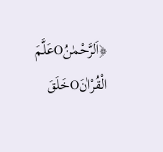﴿اَلرَّحْمٰنُOعَلَّمَ الْقُرْاٰنَOخَلَقَ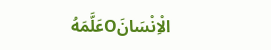الْاِنْسَانَOعَلَّمَهُ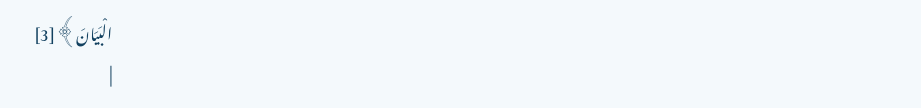الْبَيَانَ﴾[3]
|